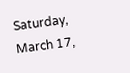Saturday, March 17,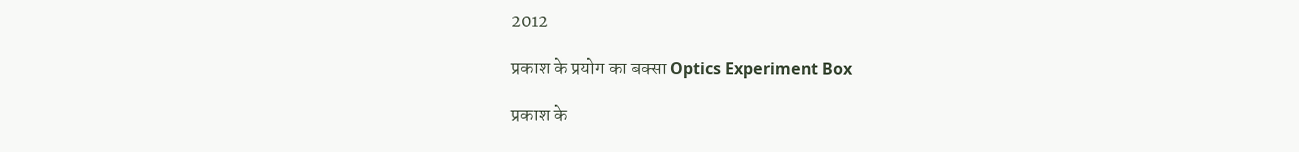2012

प्रकाश के प्रयोग का बक्सा Optics Experiment Box

प्रकाश के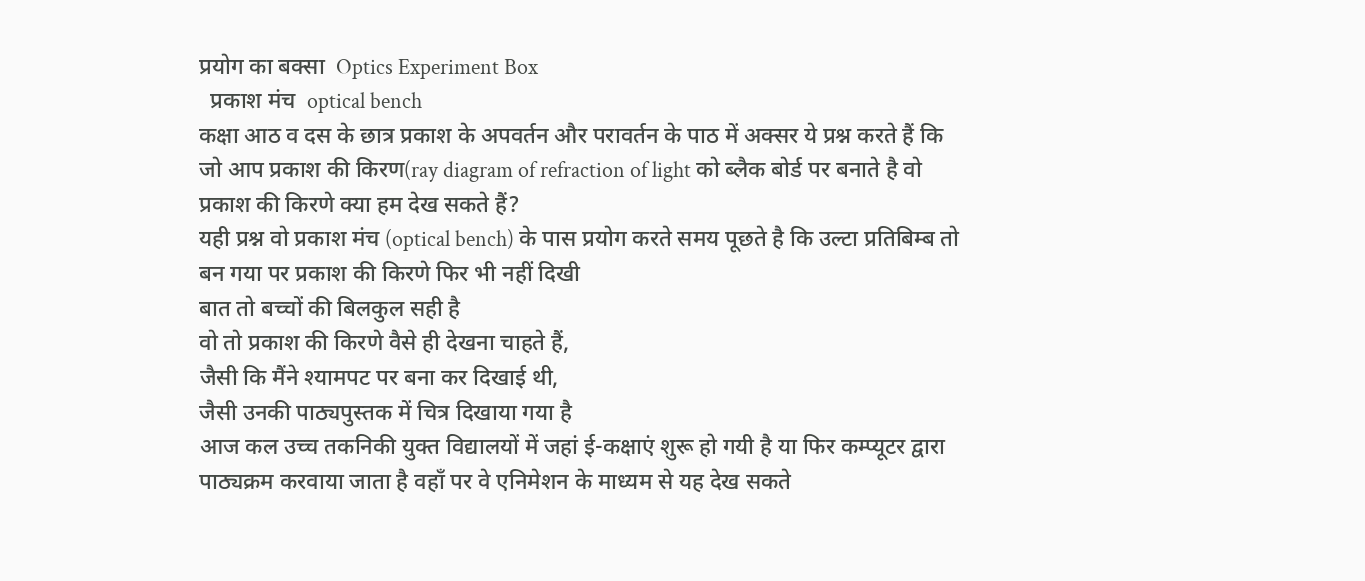प्रयोग का बक्सा  Optics Experiment Box
  प्रकाश मंच  optical bench
कक्षा आठ व दस के छात्र प्रकाश के अपवर्तन और परावर्तन के पाठ में अक्सर ये प्रश्न करते हैं कि जो आप प्रकाश की किरण(ray diagram of refraction of light को ब्लैक बोर्ड पर बनाते है वो प्रकाश की किरणे क्या हम देख सकते हैं?
यही प्रश्न वो प्रकाश मंच (optical bench) के पास प्रयोग करते समय पूछते है कि उल्टा प्रतिबिम्ब तो बन गया पर प्रकाश की किरणे फिर भी नहीं दिखी
बात तो बच्चों की बिलकुल सही है
वो तो प्रकाश की किरणे वैसे ही देखना चाहते हैं,
जैसी कि मैंने श्यामपट पर बना कर दिखाई थी,
जैसी उनकी पाठ्यपुस्तक में चित्र दिखाया गया है
आज कल उच्च तकनिकी युक्त विद्यालयों में जहां ई-कक्षाएं शुरू हो गयी है या फिर कम्प्यूटर द्वारा पाठ्यक्रम करवाया जाता है वहाँ पर वे एनिमेशन के माध्यम से यह देख सकते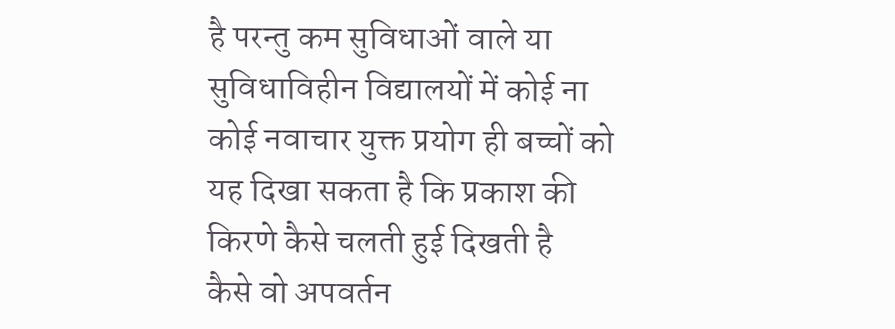है परन्तु कम सुविधाओं वाले या सुविधाविहीन विद्यालयों में कोई ना कोई नवाचार युक्त प्रयोग ही बच्चों को यह दिखा सकता है कि प्रकाश की किरणे कैसे चलती हुई दिखती है
कैसे वो अपवर्तन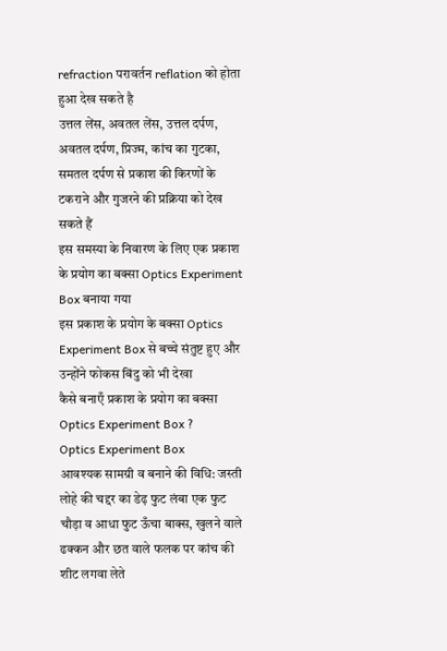refraction परावर्तन reflation को होता हुआ देख सकते है
उत्तल लेंस, अवतल लेंस, उत्तल दर्पण, अवतल दर्पण, प्रिज्म, कांच का गुटका, समतल दर्पण से प्रकाश की किरणों के टकराने और गुजरने की प्रक्रिया को देख सकते हैं
इस समस्या के निवारण के लिए एक प्रकाश के प्रयोग का बक्सा Optics Experiment Box बनाया गया
इस प्रकाश के प्रयोग के बक्सा Optics Experiment Box से बच्चे संतुष्ट हुए और उन्होंने फोकस बिंदु को भी देखा
कैसे बनाएँ प्रकाश के प्रयोग का बक्सा Optics Experiment Box ?
Optics Experiment Box
आवश्यक सामग्री व बनाने की विधि: जस्ती लोहे की चद्दर का डेढ़ फुट लंबा एक फुट चौड़ा व आधा फुट ऊँचा बाक्स, खुलने वाले ढक्कन और छत वाले फलक पर कांच की शीट लगवा लेते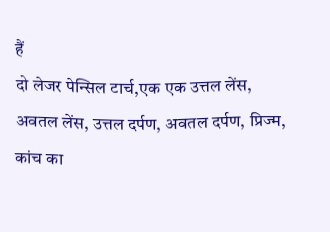हैं
दो लेजर पेन्सिल टार्च,एक एक उत्तल लेंस, अवतल लेंस, उत्तल दर्पण, अवतल दर्पण, प्रिज्म, कांच का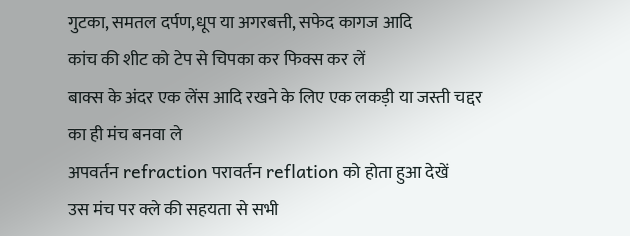गुटका, समतल दर्पण,धूप या अगरबत्ती, सफेद कागज आदि
कांच की शीट को टेप से चिपका कर फिक्स कर लें
बाक्स के अंदर एक लेंस आदि रखने के लिए एक लकड़ी या जस्ती चद्दर का ही मंच बनवा ले
अपवर्तन refraction परावर्तन reflation को होता हुआ देखें
उस मंच पर क्ले की सहयता से सभी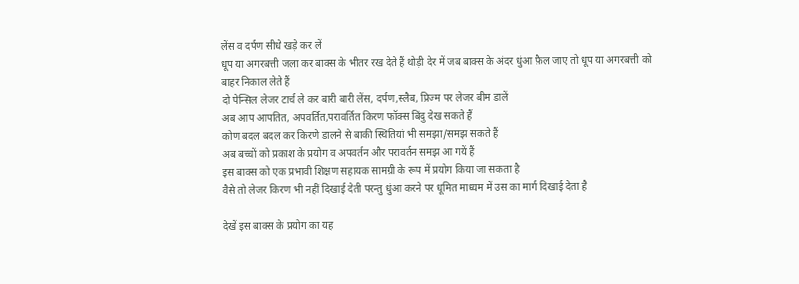लेंस व दर्पण सीधे खड़े कर लें
धूप या अगरबत्ती जला कर बाक्स के भीतर रख देते हैं थोड़ी देर में जब बाक्स के अंदर धुंआ फ़ैल जाए तो धूप या अगरबत्ती को बाहर निकाल लेते हैं
दो पेन्सिल लेजर टार्च ले कर बारी बारी लेंस, दर्पण,स्लैब, प्रिज्म पर लेजर बीम डालें
अब आप आपतित, अपवर्तित,परावर्तित किरण फॉक्स बिंदु देख सकते हैं
कोण बदल बदल कर किरणे डालने से बाकी स्थितियां भी समझा/समझ सकते हैं
अब बच्चों को प्रकाश के प्रयोग व अपवर्तन और परावर्तन समझ आ गयें हैं
इस बाक्स को एक प्रभावी शिक्षण सहायक सामग्री के रूप में प्रयोग किया जा सकता है
वैसे तो लेजर किरण भी नहीं दिखाई देती परन्तु धुंआ करने पर धूमित माध्यम में उस का मार्ग दिखाई देता है

देखें इस बाक्स के प्रयोग का यह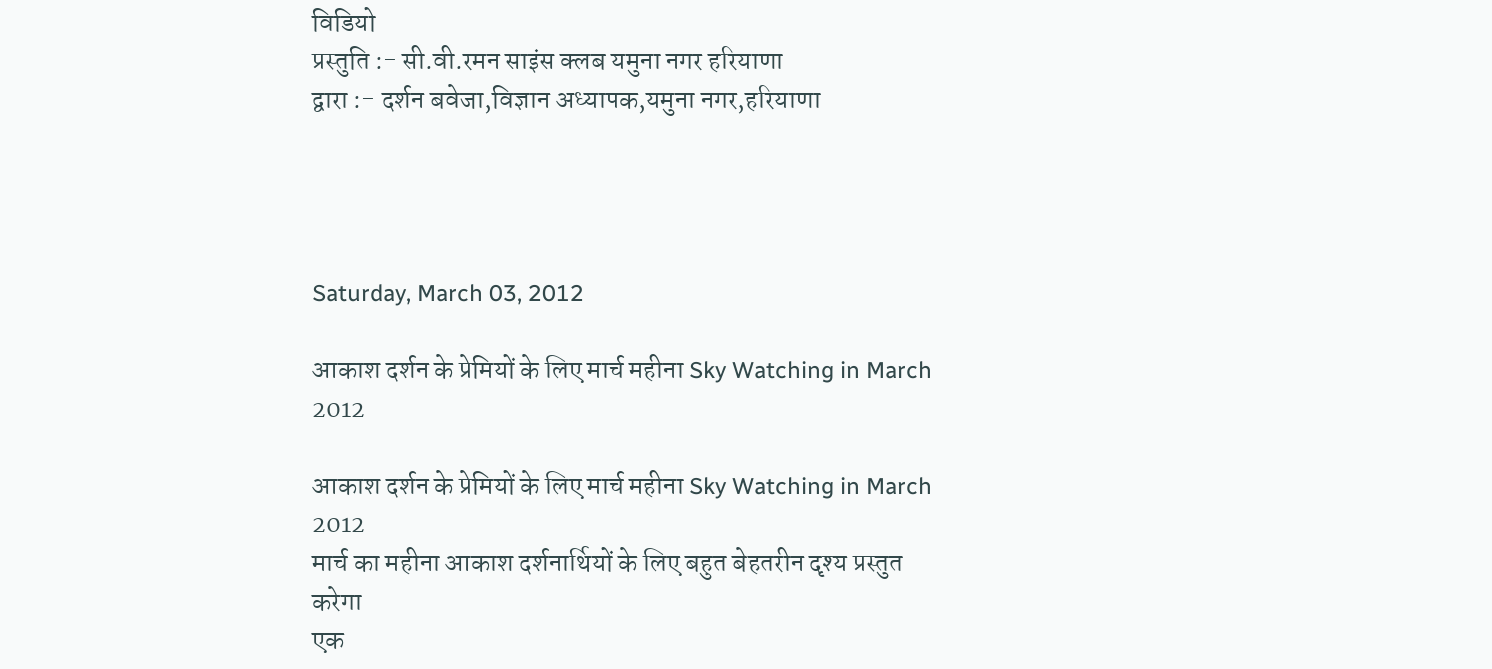विडियो
प्रस्तुति :- सी.वी.रमन साइंस क्लब यमुना नगर हरियाणा
द्वारा :- दर्शन बवेजा,विज्ञान अध्यापक,यमुना नगर,हरियाणा




Saturday, March 03, 2012

आकाश दर्शन के प्रेमियों के लिए मार्च महीना Sky Watching in March 2012

आकाश दर्शन के प्रेमियों के लिए मार्च महीना Sky Watching in March 2012
मार्च का महीना आकाश दर्शनार्थियों के लिए बहुत बेहतरीन दृश्य प्रस्तुत करेगा
एक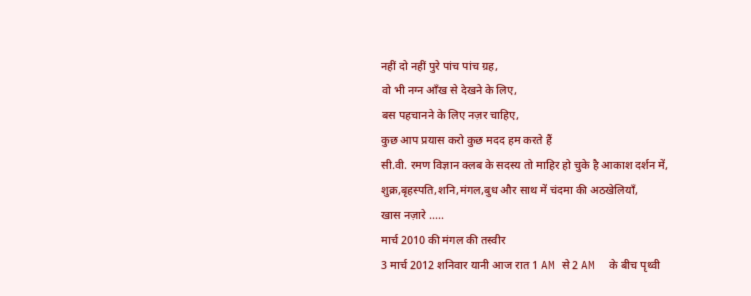नहीं दो नहीं पुरे पांच पांच ग्रह,
वो भी नग्न आँख से देखने के लिए,
बस पहचानने के लिए नज़र चाहिए,
कुछ आप प्रयास करो कुछ मदद हम करते हैं
सी.वी. रमण विज्ञान क्लब के सदस्य तो माहिर हो चुके है आकाश दर्शन में,
शुक्र,बृहस्पति,शनि,मंगल,बुध और साथ में चंदमा की अठखेलियाँ,
खास नज़ारे .....
मार्च 2010 की मंगल की तस्वीर
3 मार्च 2012 शनिवार यानी आज रात 1 AM से 2 AM  के बीच पृथ्वी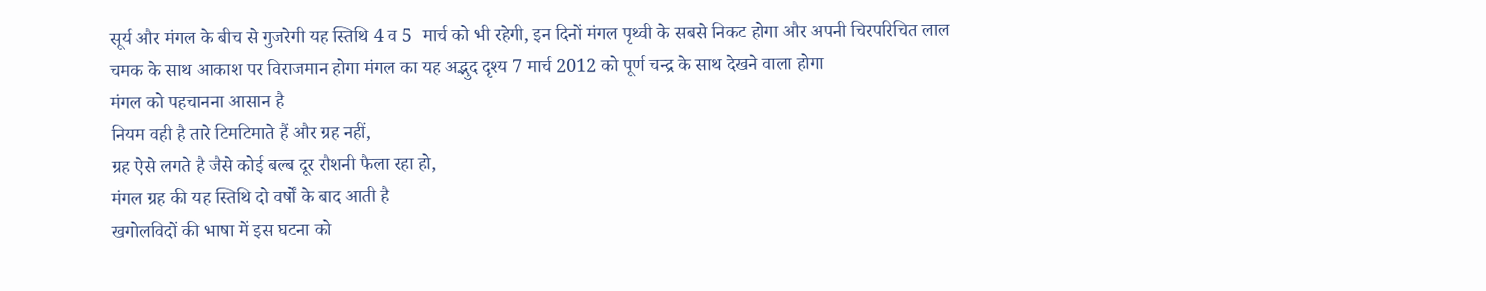सूर्य और मंगल के बीच से गुजरेगी यह स्तिथि 4 व 5  मार्च को भी रहेगी, इन दिनों मंगल पृथ्वी के सबसे निकट होगा और अपनी चिरपरिचित लाल चमक के साथ आकाश पर विराजमान होगा मंगल का यह अद्भुद दृश्य 7 मार्च 2012 को पूर्ण चन्द्र के साथ देखने वाला होगा
मंगल को पहचानना आसान है
नियम वही है तारे टिमटिमाते हैं और ग्रह नहीं,
ग्रह ऐसे लगते है जैसे कोई बल्ब दूर रौशनी फैला रहा हो,
मंगल ग्रह की यह स्तिथि दो वर्षों के बाद आती है
खगोलविदों की भाषा में इस घटना को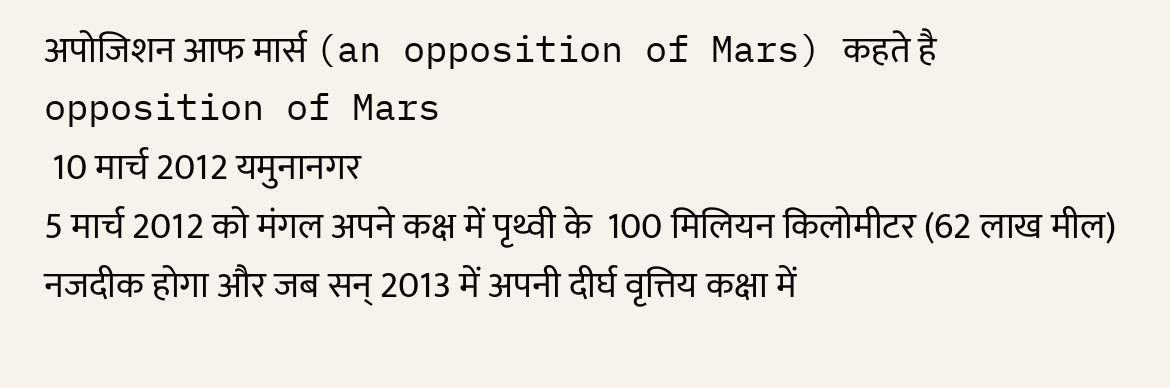अपोजिशन आफ मार्स (an opposition of Mars) कहते है
opposition of Mars
 10 मार्च 2012 यमुनानगर
5 मार्च 2012 को मंगल अपने कक्ष में पृथ्वी के  100 मिलियन किलोमीटर (62 लाख मील)  नजदीक होगा और जब सन् 2013 में अपनी दीर्घ वृत्तिय कक्षा में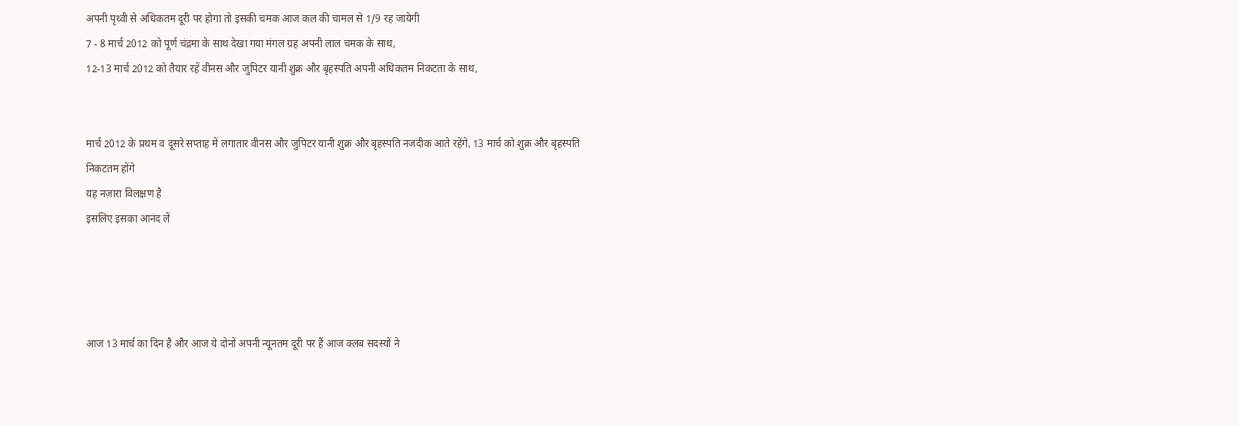अपनी पृथ्वी से अधिकतम दूरी पर होगा तो इसकी चमक आज कल की चामल से 1/9 रह जायेगी
7 - 8 मार्च 2012 को पूर्ण चंद्रमा के साथ देखा गया मंगल ग्रह अपनी लाल चमक के साथ,
12-13 मार्च 2012 को तैयार रहें वीनस और जुपिटर यानी शुक्र और बृहस्पति अपनी अधिकतम निकटता के साथ,


मार्च 2012 के प्रथम व दूसरे सप्ताह में लगातार वीनस और जुपिटर यानी शुक्र और बृहस्पति नजदीक आते रहेंगे, 13 मार्च को शुक्र और बृहस्पति निकटतम होंगे
यह नज़ारा विलक्षण है
इसलिए इसका आनंद लें




आज 13 मार्च का दिन है और आज ये दोनों अपनी न्यूनतम दूरी पर हैं आज क्लब सदस्यों ने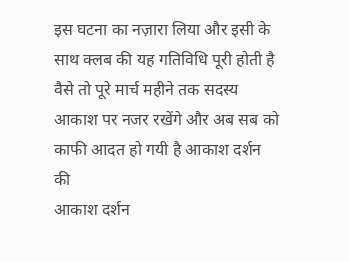इस घटना का नज़ारा लिया और इसी के साथ क्लब की यह गतिविधि पूरी होती है
वैसे तो पूरे मार्च महीने तक सदस्य आकाश पर नजर रखेंगे और अब सब को काफी आदत हो गयी है आकाश दर्शन की
आकाश दर्शन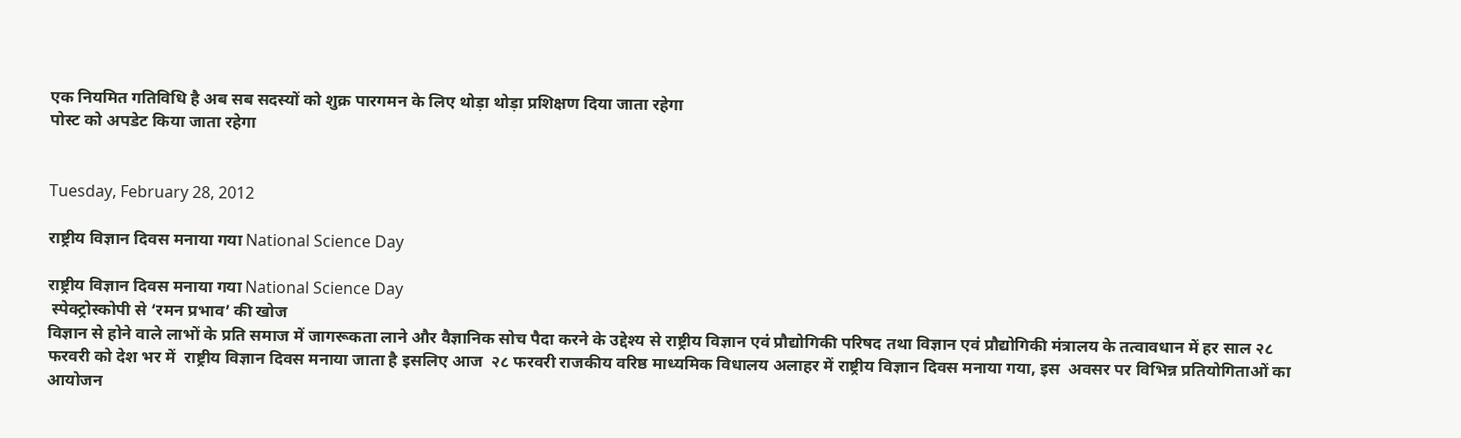एक नियमित गतिविधि है अब सब सदस्यों को शुक्र पारगमन के लिए थोड़ा थोड़ा प्रशिक्षण दिया जाता रहेगा
पोस्ट को अपडेट किया जाता रहेगा


Tuesday, February 28, 2012

राष्ट्रीय विज्ञान दिवस मनाया गया National Science Day

राष्ट्रीय विज्ञान दिवस मनाया गया National Science Day
 स्पेक्ट्रोस्कोपी से ‘रमन प्रभाव’ की खोज
विज्ञान से होने वाले लाभों के प्रति समाज में जागरूकता लाने और वैज्ञानिक सोच पैदा करने के उद्देश्य से राष्ट्रीय विज्ञान एवं प्रौद्योगिकी परिषद तथा विज्ञान एवं प्रौद्योगिकी मंत्रालय के तत्वावधान में हर साल २८ फरवरी को देश भर में  राष्ट्रीय विज्ञान दिवस मनाया जाता है इसलिए आज  २८ फरवरी राजकीय वरिष्ठ माध्यमिक विधालय अलाहर में राष्ट्रीय विज्ञान दिवस मनाया गया, इस  अवसर पर विभिन्न प्रतियोगिताओं का आयोजन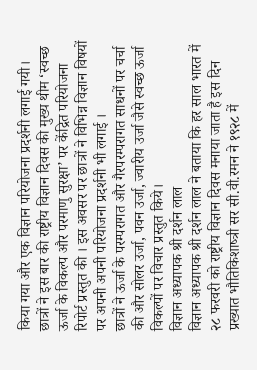किया गया और एक विज्ञान परियोजना प्रदर्शनी लगाई गयी।
छात्रों ने इस बार की राष्ट्रीय विज्ञान दिवस की मुख्य थीम ‘स्वच्छ ऊर्जा के विकल्प और परमाणु सुरक्षा’ पर केंद्रित परियोजना रिपोर्ट प्रस्तुत की । इस अवसर पर छात्रों ने विभिन्न विज्ञान विषयों पर अपनी अपनी परियोजना प्रदर्शनी भी लगाई ।
छात्रों ने ऊर्जा के परम्परागत और गैरपरम्परागत साधनों पर चर्चा की और सोलर उर्जा, पवन उर्जा, ज्वारीय उर्जा जैसे स्वच्छ ऊर्जा विकल्पों पर विचार प्रस्तुत किये।
विज्ञान अध्यापक श्री दर्शन लाल
विज्ञान अध्यापक श्री दर्शन लाल ने बताया कि हर साल भारत में २८ फरवरी को राष्ट्रीय विज्ञान दिवस मनाया जाता है इस दिन प्रख्यात भौतिकिशाष्त्री सर सी.वी.रमन ने १९२८ में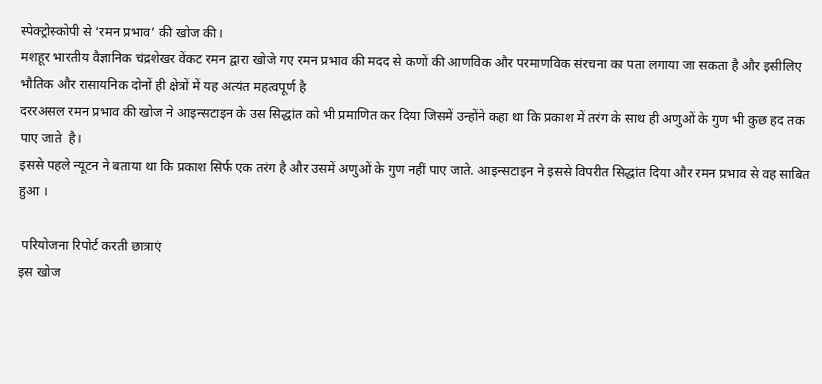स्पेक्ट्रोस्कोपी से ‘रमन प्रभाव’ की खोज की।
मशहूर भारतीय वैज्ञानिक चंद्रशेखर वेंकट रमन द्वारा खोजे गए रमन प्रभाव की मदद से कणों की आणविक और परमाणविक संरचना का पता लगाया जा सकता है और इसीलिए भौतिक और रासायनिक दोनों ही क्षेत्रों में यह अत्यंत महत्वपूर्ण है
दररअसल रमन प्रभाव की खोज ने आइन्सटाइन के उस सिद्धांत को भी प्रमाणित कर दिया जिसमें उन्होंने कहा था कि प्रकाश में तरंग के साथ ही अणुओं के गुण भी कुछ हद तक पाए जाते  है।
इससे पहले न्यूटन ने बताया था कि प्रकाश सिर्फ एक तरंग है और उसमें अणुओं के गुण नहीं पाए जाते. आइन्सटाइन ने इससे विपरीत सिद्धांत दिया और रमन प्रभाव से वह साबित हुआ ।

 परियोजना रिपोर्ट करती छात्राएं
इस खोज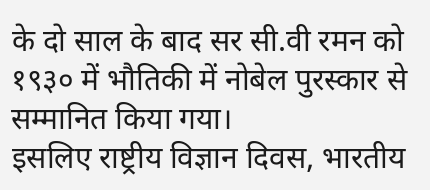के दो साल के बाद सर सी.वी रमन को १९३० में भौतिकी में नोबेल पुरस्कार से सम्मानित किया गया।
इसलिए राष्ट्रीय विज्ञान दिवस, भारतीय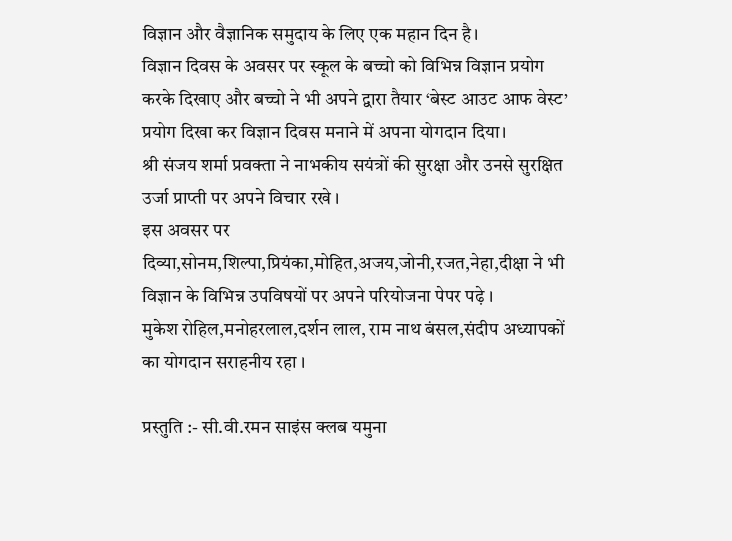विज्ञान और वैज्ञानिक समुदाय के लिए एक महान दिन है।
विज्ञान दिवस के अवसर पर स्कूल के बच्चो को विभिन्न विज्ञान प्रयोग करके दिखाए और बच्चो ने भी अपने द्वारा तैयार ‘बेस्ट आउट आफ वेस्ट’ प्रयोग दिखा कर विज्ञान दिवस मनाने में अपना योगदान दिया।
श्री संजय शर्मा प्रवक्ता ने नाभकीय सयंत्रों की सुरक्षा और उनसे सुरक्षित उर्जा प्राप्ती पर अपने विचार रखे ।
इस अवसर पर दिव्या,सोनम,शिल्पा,प्रियंका,मोहित,अजय,जोनी,रजत,नेहा,दीक्षा ने भी विज्ञान के विभिन्न उपविषयों पर अपने परियोजना पेपर पढ़े ।
मुकेश रोहिल,मनोहरलाल,दर्शन लाल, राम नाथ बंसल,संदीप अध्यापकों का योगदान सराहनीय रहा ।

प्रस्तुति :- सी.वी.रमन साइंस क्लब यमुना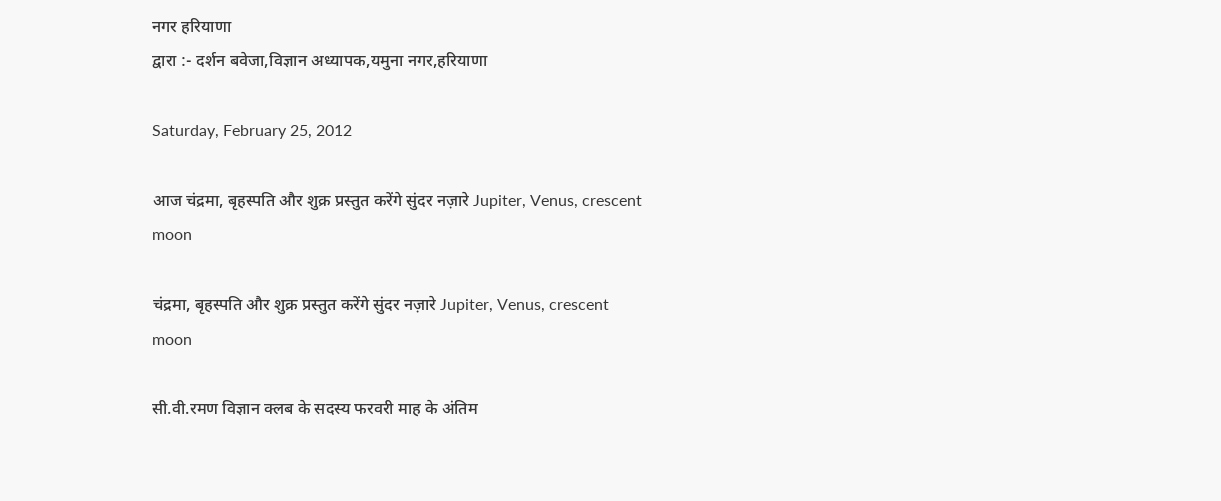नगर हरियाणा
द्वारा :- दर्शन बवेजा,विज्ञान अध्यापक,यमुना नगर,हरियाणा

Saturday, February 25, 2012

आज चंद्रमा, बृहस्पति और शुक्र प्रस्तुत करेंगे सुंदर नज़ारे Jupiter, Venus, crescent moon

चंद्रमा, बृहस्पति और शुक्र प्रस्तुत करेंगे सुंदर नज़ारे Jupiter, Venus, crescent moon

सी.वी.रमण विज्ञान क्लब के सदस्य फरवरी माह के अंतिम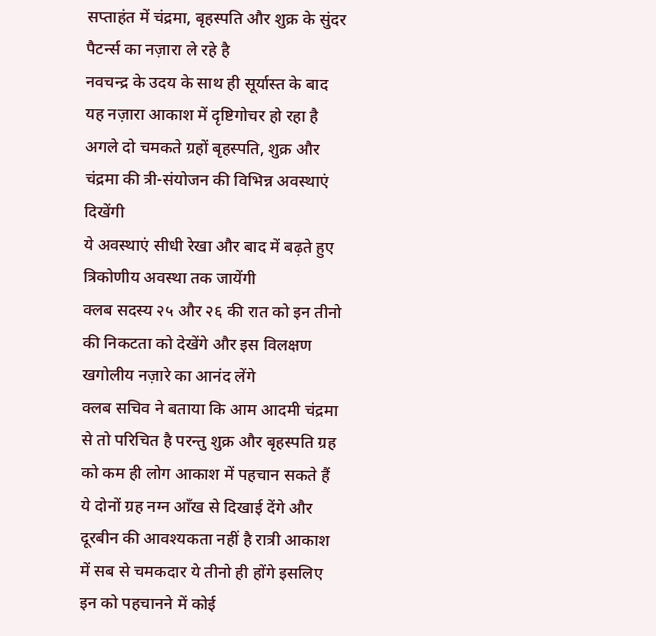सप्ताहंत में चंद्रमा, बृहस्पति और शुक्र के सुंदर पैटर्न्स का नज़ारा ले रहे है
नवचन्द्र के उदय के साथ ही सूर्यास्त के बाद यह नज़ारा आकाश में दृष्टिगोचर हो रहा है
अगले दो चमकते ग्रहों बृहस्पति, शुक्र और चंद्रमा की त्री-संयोजन की विभिन्न अवस्थाएं दिखेंगी
ये अवस्थाएं सीधी रेखा और बाद में बढ़ते हुए त्रिकोणीय अवस्था तक जायेंगी
क्लब सदस्य २५ और २६ की रात को इन तीनो की निकटता को देखेंगे और इस विलक्षण खगोलीय नज़ारे का आनंद लेंगे
क्लब सचिव ने बताया कि आम आदमी चंद्रमा से तो परिचित है परन्तु शुक्र और बृहस्पति ग्रह को कम ही लोग आकाश में पहचान सकते हैं ये दोनों ग्रह नग्न आँख से दिखाई देंगे और दूरबीन की आवश्यकता नहीं है रात्री आकाश में सब से चमकदार ये तीनो ही होंगे इसलिए इन को पहचानने में कोई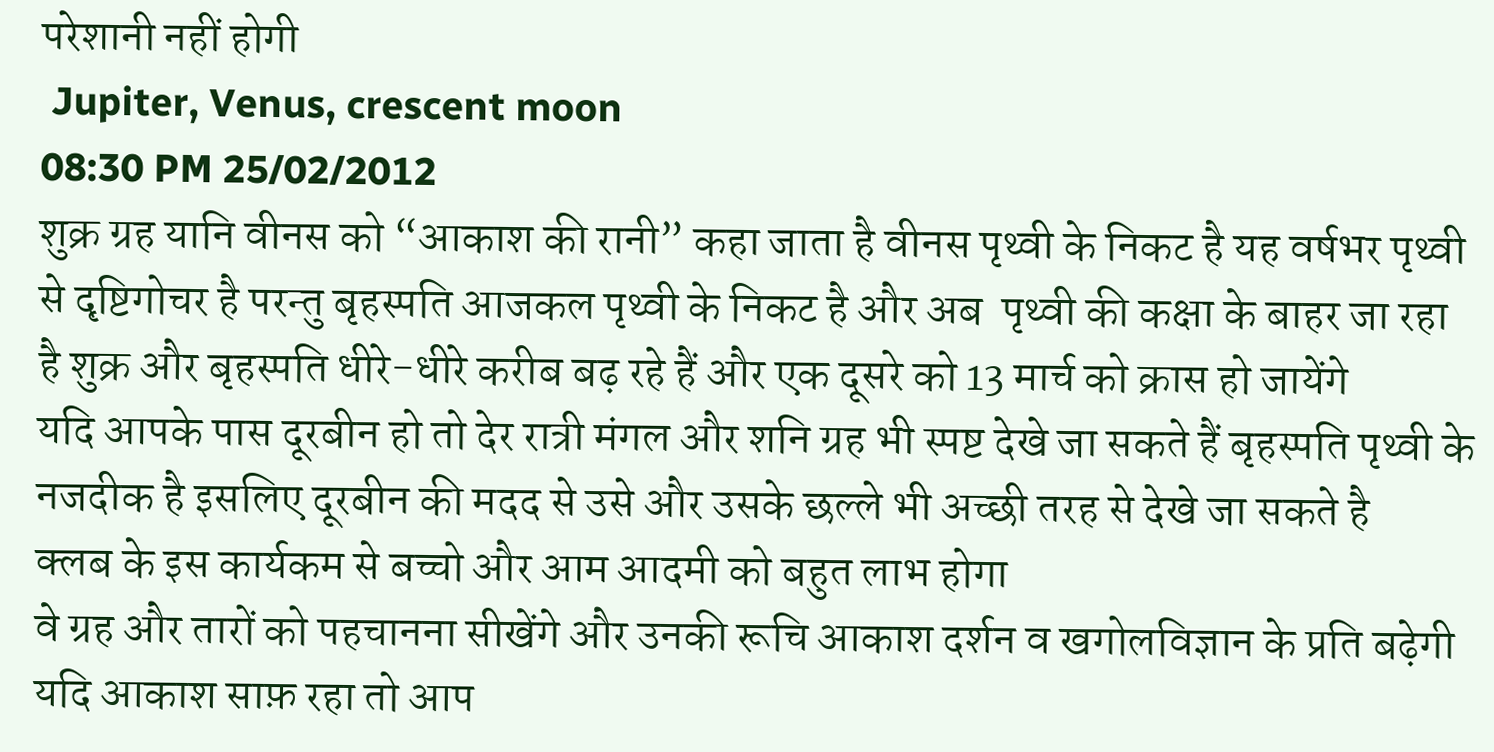परेशानी नहीं होगी
 Jupiter, Venus, crescent moon
08:30 PM 25/02/2012
शुक्र ग्रह यानि वीनस को “आकाश की रानी” कहा जाता है वीनस पृथ्वी के निकट है यह वर्षभर पृथ्वी से दृष्टिगोचर है परन्तु बृहस्पति आजकल पृथ्वी के निकट है और अब  पृथ्वी की कक्षा के बाहर जा रहा है शुक्र और बृहस्पति धीरे-धीरे करीब बढ़ रहे हैं और एक दूसरे को 13 मार्च को क्रास हो जायेंगे
यदि आपके पास दूरबीन हो तो देर रात्री मंगल और शनि ग्रह भी स्पष्ट देखे जा सकते हैं बृहस्पति पृथ्वी के नजदीक है इसलिए दूरबीन की मदद से उसे और उसके छल्ले भी अच्छी तरह से देखे जा सकते है
क्लब के इस कार्यकम से बच्चो और आम आदमी को बहुत लाभ होगा
वे ग्रह और तारों को पहचानना सीखेंगे और उनकी रूचि आकाश दर्शन व खगोलविज्ञान के प्रति बढ़ेगी
यदि आकाश साफ़ रहा तो आप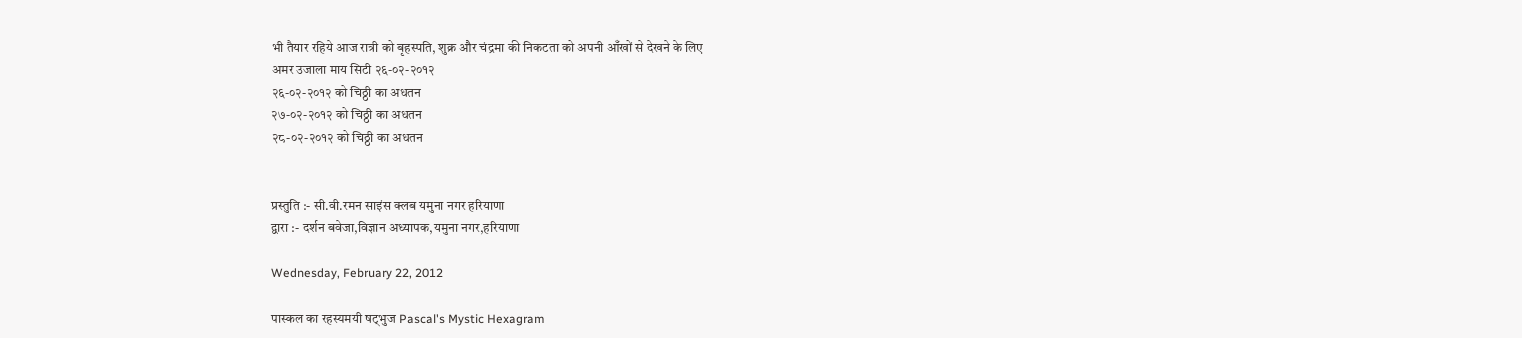भी तैयार रहिये आज रात्री को बृहस्पति, शुक्र और चंद्रमा की निकटता को अपनी आँखों से देखने के लिए
अमर उजाला माय सिटी २६-०२-२०१२
२६-०२-२०१२ को चिठ्ठी का अधतन
२७-०२-२०१२ को चिठ्ठी का अधतन
२८-०२-२०१२ को चिठ्ठी का अधतन


प्रस्तुति :- सी.वी.रमन साइंस क्लब यमुना नगर हरियाणा
द्वारा :- दर्शन बवेजा,विज्ञान अध्यापक,यमुना नगर,हरियाणा

Wednesday, February 22, 2012

पास्कल का रहस्यमयी षट्भुज Pascal's Mystic Hexagram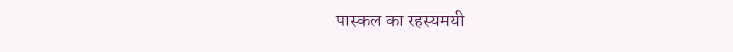पास्कल का रहस्यमयी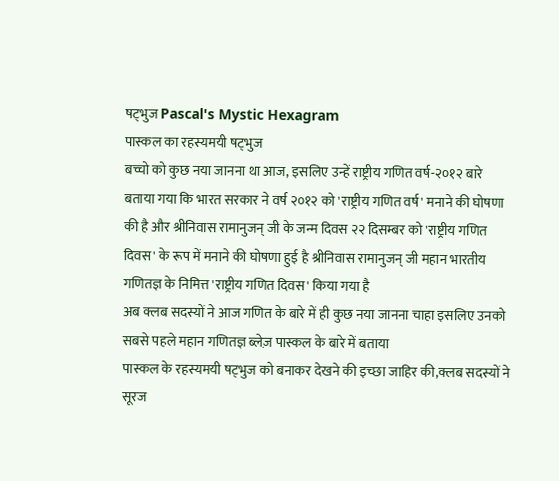षट्भुज Pascal's Mystic Hexagram
पास्कल का रहस्यमयी षट्भुज
बच्चो को कुछ नया जानना था आज, इसलिए उन्हें राष्ट्रीय गणित वर्ष-२०१२ बारे बताया गया कि भारत सरकार ने वर्ष २०१२ को 'राष्ट्रीय गणित वर्ष' मनाने की घोषणा की है और श्रीनिवास रामानुजन् जी के जन्म दिवस २२ दिसम्बर को 'राष्ट्रीय गणित दिवस' के रूप में मनाने की घोषणा हुई है श्रीनिवास रामानुजन् जी महान भारतीय गणितज्ञ के निमित्त 'राष्ट्रीय गणित दिवस' किया गया है
अब क्लब सदस्यों ने आज गणित के बारे में ही कुछ नया जानना चाहा इसलिए उनको सबसे पहले महान गणितज्ञ ब्लेज़ पास्कल के बारे में बताया
पास्कल के रहस्यमयी षट्भुज को बनाकर देखने की इच्छा जाहिर की,क्लब सदस्यों ने सूरज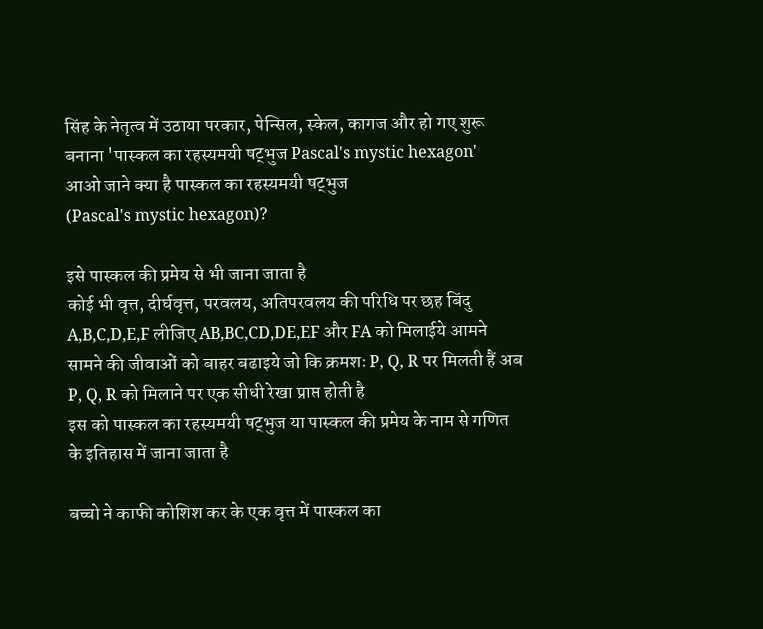सिंह के नेतृत्व में उठाया परकार, पेन्सिल, स्केल, कागज और हो गए शुरू बनाना 'पास्कल का रहस्यमयी षट्भुज Pascal's mystic hexagon'
आओ जाने क्या है पास्कल का रहस्यमयी षट्भुज
(Pascal's mystic hexagon)?

इसे पास्कल की प्रमेय से भी जाना जाता है
कोई भी वृत्त, दीर्घवृत्त, परवलय, अतिपरवलय की परिधि पर छह बिंदु A,B,C,D,E,F लीजिए AB,BC,CD,DE,EF और FA को मिलाईये आमने सामने की जीवाओं को बाहर बढाइये जो कि क्रमशः P, Q, R पर मिलती हैं अब P, Q, R को मिलाने पर एक सीधी रेखा प्राप्त होती है
इस को पास्कल का रहस्यमयी षट्भुज या पास्कल की प्रमेय के नाम से गणित के इतिहास में जाना जाता है

बच्चो ने काफी कोशिश कर के एक वृत्त में पास्कल का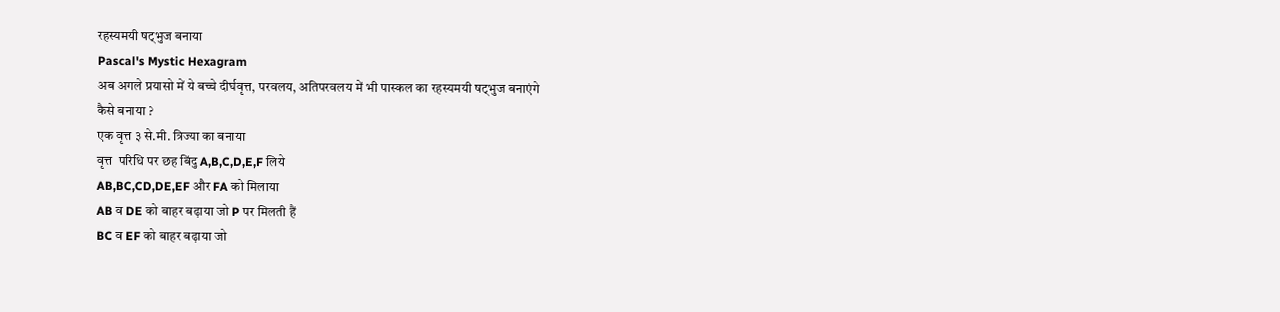रहस्यमयी षट्भुज बनाया
Pascal's Mystic Hexagram
अब अगले प्रयासो में ये बच्चे दीर्घवृत्त, परवलय, अतिपरवलय में भी पास्कल का रहस्यमयी षट्भुज बनाएंगे
कैसे बनाया ?
एक वृत्त ३ से.मी. त्रिज्या का बनाया
वृत्त  परिधि पर छह बिंदु A,B,C,D,E,F लिये
AB,BC,CD,DE,EF और FA को मिलाया
AB व DE को बाहर बढ़ाया जो P पर मिलती हैं
BC व EF को बाहर बढ़ाया जो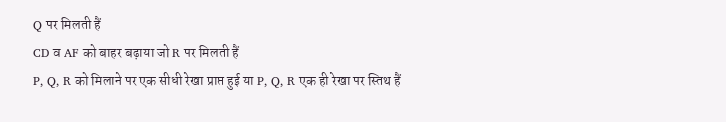Q पर मिलती हैं
CD व AF को बाहर बढ़ाया जो R पर मिलती हैं
P, Q, R को मिलाने पर एक सीधी रेखा प्राप्त हुई या P, Q, R एक ही रेखा पर स्तिथ हैं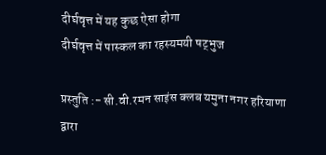दीर्घवृत्त में यह कुछ ऐसा होगा
दीर्घवृत्त में पास्कल का रहस्यमयी षट्भुज

प्रस्तुति :- सी.वी.रमन साइंस क्लब यमुना नगर हरियाणा
द्वारा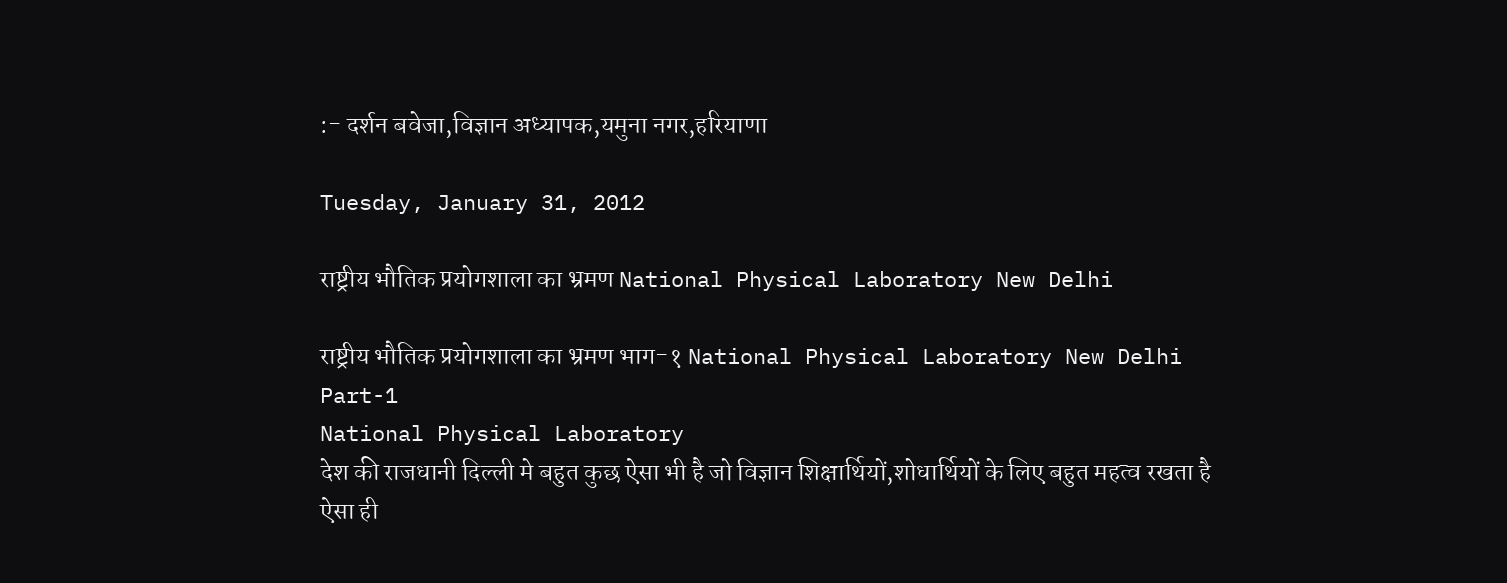:- दर्शन बवेजा,विज्ञान अध्यापक,यमुना नगर,हरियाणा

Tuesday, January 31, 2012

राष्ट्रीय भौतिक प्रयोगशाला का भ्रमण National Physical Laboratory New Delhi

राष्ट्रीय भौतिक प्रयोगशाला का भ्रमण भाग-१ National Physical Laboratory New Delhi Part-1
National Physical Laboratory
देश की राजधानी दिल्ली मे बहुत कुछ ऐसा भी है जो विज्ञान शिक्षार्थियों,शोधार्थियों के लिए बहुत महत्व रखता है ऐसा ही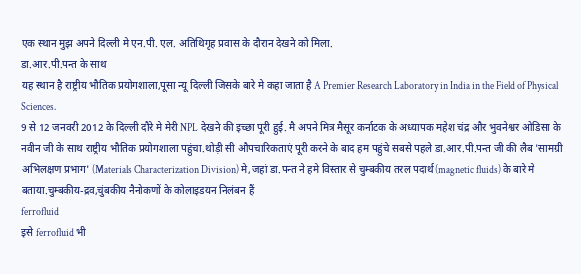एक स्थान मुझ अपने दिल्ली मे एन.पी. एल. अतिथिगृह प्रवास के दौरान देखने को मिला.
डा.आर.पी.पन्त के साथ
यह स्थान है राष्ट्रीय भौतिक प्रयोगशाला,पूसा न्यू दिल्ली जिसके बारे मे कहा जाता है A Premier Research Laboratory in India in the Field of Physical Sciences.
9 से 12 जनवरी 2012 के दिल्ली दौरे मे मेरी NPL देखने की इच्छा पूरी हुई. मै अपने मित्र मैसूर कर्नाटक के अध्यापक महेश चंद्र और भुवनेश्वर ओडिसा के नवीन जी के साथ राष्ट्रीय भौतिक प्रयोगशाला पहुंचा.थोड़ी सी औपचारिकताएं पूरी करने के बाद हम पहुंचे सबसे पहले डा.आर.पी.पन्त जी की लैब 'सामग्री अभिलक्षण प्रभाग' (Materials Characterization Division) मे,जहां डा.पन्त ने हमे विस्तार से चुम्बकीय तरल पदार्थ(magnetic fluids) के बारे मे बताया.चुम्बकीय-द्रव,चुंबकीय नैनोकणों के कोलाइडयन निलंबन हैं
ferrofluid
इसे ferrofluid भी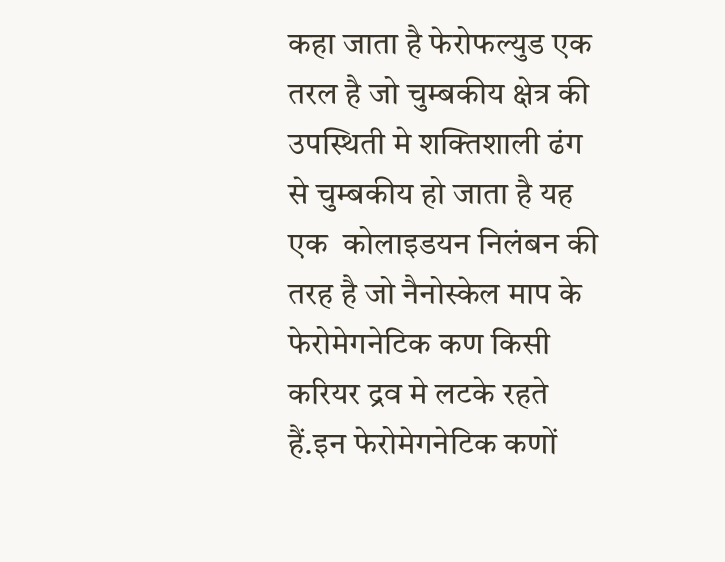कहा जाता है फेरोफल्युड एक तरल है जो चुम्बकीय क्षेत्र की उपस्थिती मे शक्तिशाली ढंग से चुम्बकीय हो जाता है यह एक  कोलाइडयन निलंबन की तरह है जो नैनोस्केल माप के फेरोमेगनेटिक कण किसी करियर द्रव मे लटके रहते हैं.इन फेरोमेगनेटिक कणों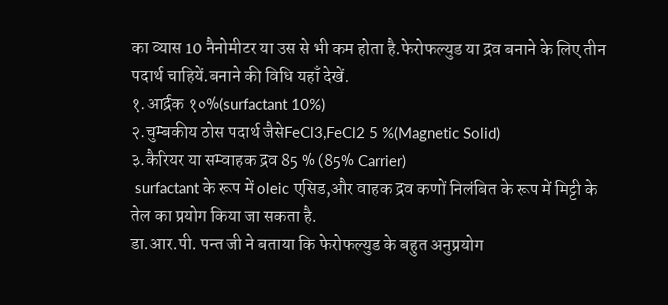का व्यास 10 नैनोमीटर या उस से भी कम होता है.फेरोफल्युड या द्रव बनाने के लिए तीन पदार्थ चाहियें.बनाने की विधि यहाँ देखें.
१.आर्द्रक १०%(surfactant 10%)
२.चुम्बकीय ठोस पदार्थ जैसेFeCl3,FeCl2 5 %(Magnetic Solid)
३.कैरियर या सम्वाहक द्रव 85 % (85% Carrier)
 surfactant के रूप में oleic एसिड,और वाहक द्रव कणों निलंबित के रूप में मिट्टी के तेल का प्रयोग किया जा सकता है.
डा.आर.पी. पन्त जी ने बताया कि फेरोफल्युड के बहुत अनुप्रयोग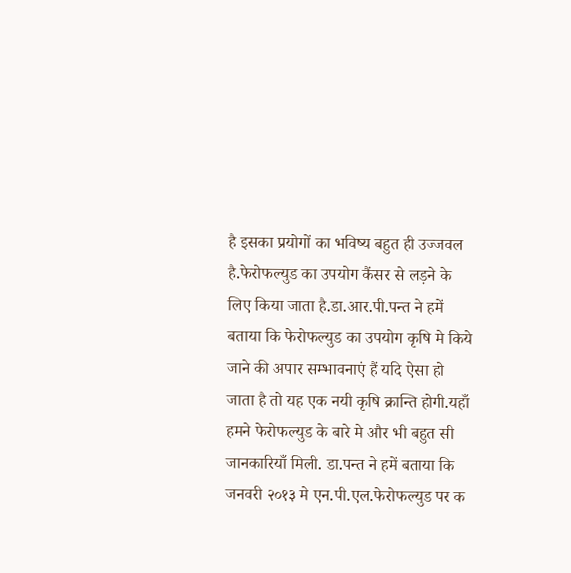है इसका प्रयोगों का भविष्य बहुत ही उज्जवल है.फेरोफल्युड का उपयोग कैंसर से लड़ने के लिए किया जाता है.डा.आर.पी.पन्त ने हमें बताया कि फेरोफल्युड का उपयोग कृषि मे किये जाने की अपार सम्भावनाएं हैं यदि ऐसा हो जाता है तो यह एक नयी कृषि क्रान्ति होगी.यहाँ हमने फेरोफल्युड के बारे मे और भी बहुत सी जानकारियाँ मिली. डा.पन्त ने हमें बताया कि जनवरी २०१३ मे एन.पी.एल.फेरोफल्युड पर क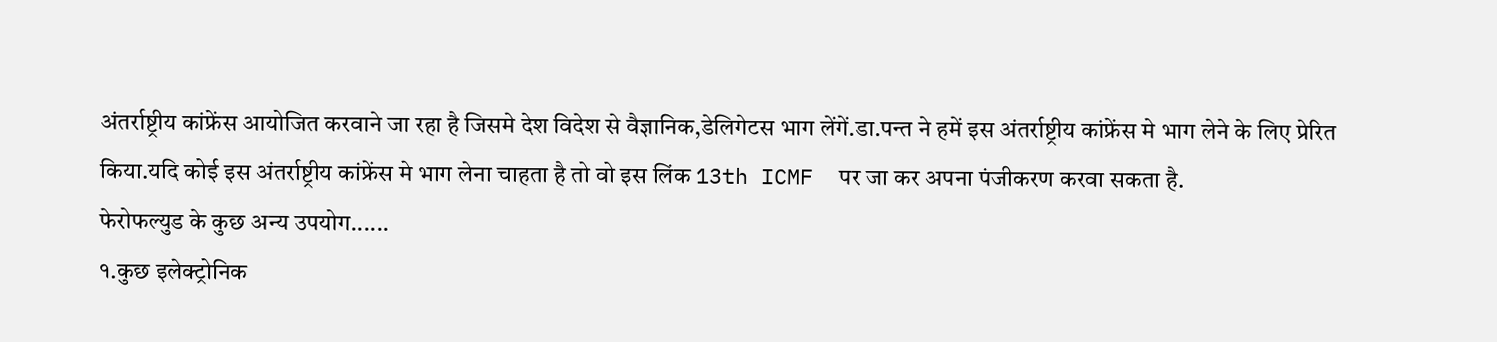अंतर्राष्ट्रीय कांफ्रेंस आयोजित करवाने जा रहा है जिसमे देश विदेश से वैज्ञानिक,डेलिगेटस भाग लेंगें.डा.पन्त ने हमें इस अंतर्राष्ट्रीय कांफ्रेंस मे भाग लेने के लिए प्रेरित किया.यदि कोई इस अंतर्राष्ट्रीय कांफ्रेंस मे भाग लेना चाहता है तो वो इस लिंक 13th ICMF  पर जा कर अपना पंजीकरण करवा सकता है.
फेरोफल्युड के कुछ अन्य उपयोग......
१.कुछ इलेक्ट्रोनिक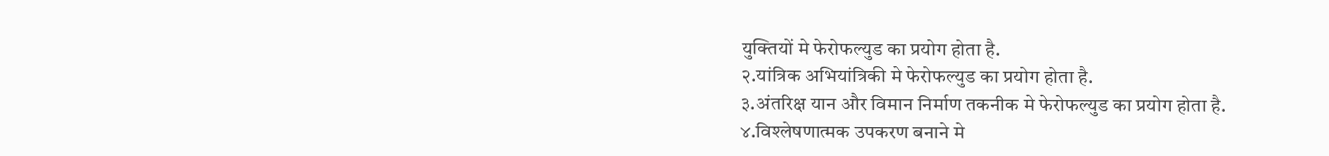युक्तियों मे फेरोफल्युड का प्रयोग होता है.
२.यांत्रिक अभियांत्रिकी मे फेरोफल्युड का प्रयोग होता है.
३.अंतरिक्ष यान और विमान निर्माण तकनीक मे फेरोफल्युड का प्रयोग होता है.
४.विश्लेषणात्मक उपकरण बनाने मे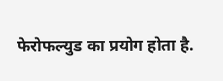फेरोफल्युड का प्रयोग होता है.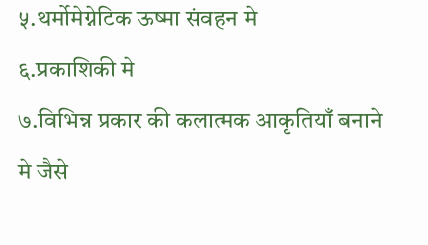५.थर्मोमेग्नेटिक ऊष्मा संवहन मे
६.प्रकाशिकी मे
७.विभिन्न प्रकार की कलात्मक आकृतियाँ बनाने मे जैसे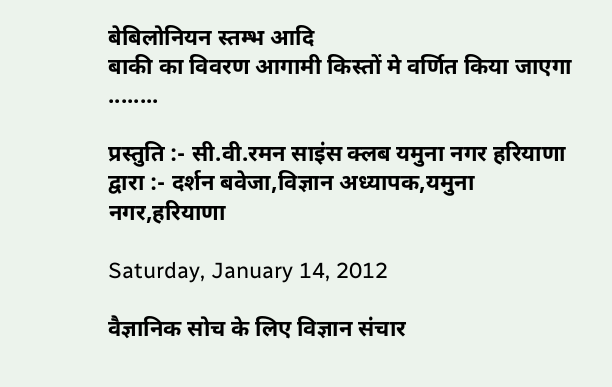बेबिलोनियन स्तम्भ आदि
बाकी का विवरण आगामी किस्तों मे वर्णित किया जाएगा ........

प्रस्तुति :- सी.वी.रमन साइंस क्लब यमुना नगर हरियाणा
द्वारा :- दर्शन बवेजा,विज्ञान अध्यापक,यमुना नगर,हरियाणा

Saturday, January 14, 2012

वैज्ञानिक सोच के लिए विज्ञान संचार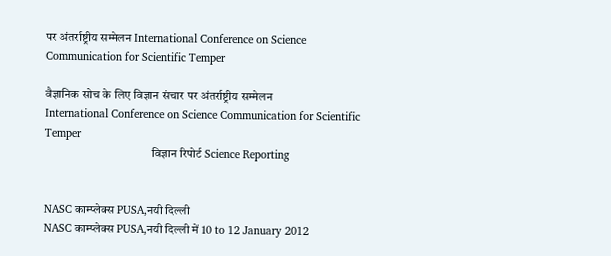पर अंतर्राष्ट्रीय सम्मेलन International Conference on Science Communication for Scientific Temper

वैज्ञानिक सोच के लिए विज्ञान संचार पर अंतर्राष्ट्रीय सम्मेलन
International Conference on Science Communication for Scientific Temper
                                            विज्ञान रिपोर्ट Science Reporting


NASC काम्प्लेक्स PUSA,नयी दिल्ली
NASC काम्प्लेक्स PUSA,नयी दिल्ली में 10 to 12 January 2012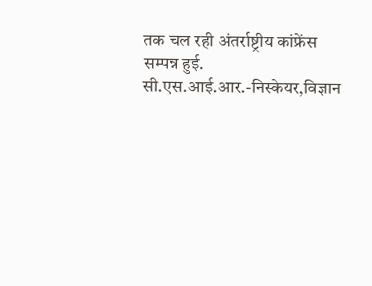तक चल रही अंतर्राष्ट्रीय कांफ्रेंस सम्पन्न हुई.
सी.एस.आई.आर.-निस्केयर,विज्ञान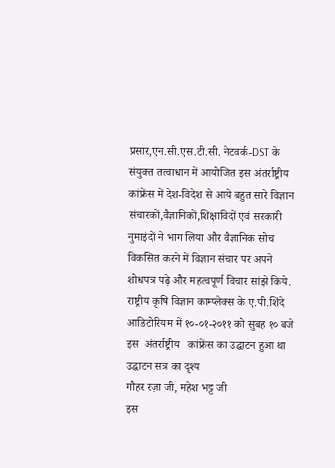प्रसार,एन.सी.एस.टी.सी. नेटवर्क-DST के संयुक्त तत्वाधान में आयोजित इस अंतर्राष्ट्रीय   कांफ्रेंस में देश-विदेश से आये बहुत सारे विज्ञान संचारकों,वैज्ञानिकों,शिक्षाविदों एवं सरकारी नुमाइंदों ने भाग लिया और वैज्ञानिक सोच विकसित करने में विज्ञान संचार पर अपने शोधपत्र पढ़े और महत्वपूर्ण विचार सांझे किये.
राष्ट्रीय कृषि विज्ञान काम्प्लेक्स के ए.पी.शिंदे आडिटोरियम में १०-०१-२०११ को सुबह १० बजे इस  अंतर्राष्ट्रीय   कांफ्रेंस का उद्घाटन हुआ था
उद्घाटन सत्र का दृश्य
गौहर रज़ा जी, महेश भट्ट जी
इस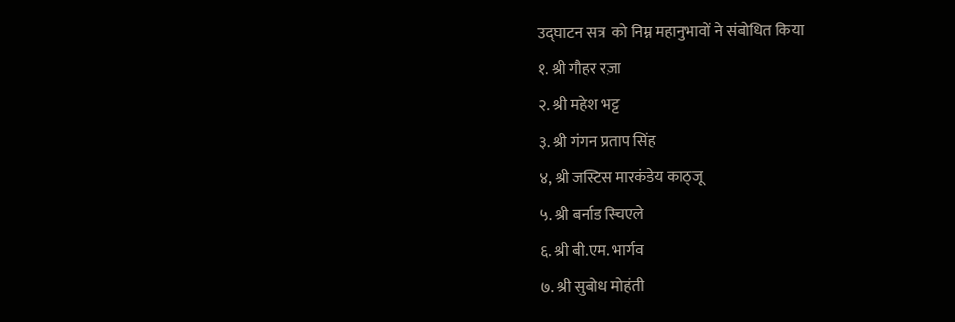उद्घाटन सत्र  को निम्न महानुभावों ने संबोधित किया
१. श्री गौहर रज़ा
२. श्री महेश भट्ट
३. श्री गंगन प्रताप सिंह
४, श्री जस्टिस मारकंडेय काठ्जू
५. श्री बर्नाड स्चिएले
६. श्री बी.एम. भार्गव
७. श्री सुबोध मोहंती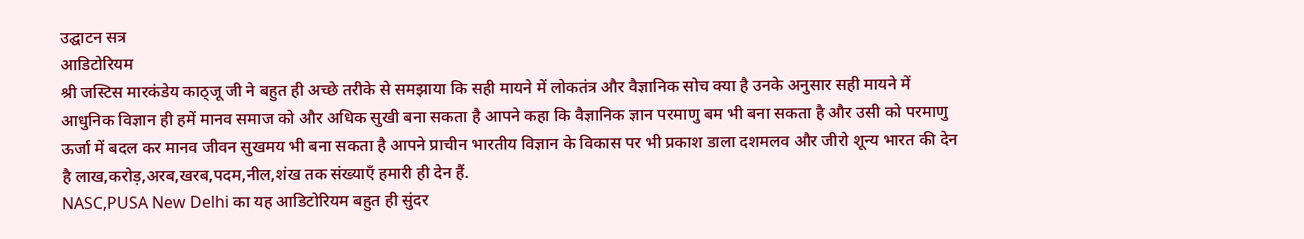उद्घाटन सत्र
आडिटोरियम
श्री जस्टिस मारकंडेय काठ्जू जी ने बहुत ही अच्छे तरीके से समझाया कि सही मायने में लोकतंत्र और वैज्ञानिक सोच क्या है उनके अनुसार सही मायने में आधुनिक विज्ञान ही हमें मानव समाज को और अधिक सुखी बना सकता है आपने कहा कि वैज्ञानिक ज्ञान परमाणु बम भी बना सकता है और उसी को परमाणु ऊर्जा में बदल कर मानव जीवन सुखमय भी बना सकता है आपने प्राचीन भारतीय विज्ञान के विकास पर भी प्रकाश डाला दशमलव और जीरो शून्य भारत की देन है लाख,करोड़,अरब,खरब,पदम,नील,शंख तक संख्याएँ हमारी ही देन हैं.
NASC,PUSA New Delhi का यह आडिटोरियम बहुत ही सुंदर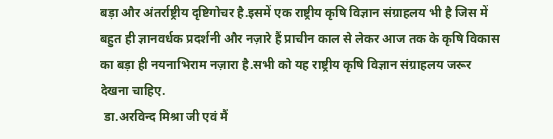बड़ा और अंतर्राष्ट्रीय दृष्टिगोचर है.इसमें एक राष्ट्रीय कृषि विज्ञान संग्राहलय भी है जिस में बहुत ही ज्ञानवर्धक प्रदर्शनी और नज़ारे हैं प्राचीन काल से लेकर आज तक के कृषि विकास का बड़ा ही नयनाभिराम नज़ारा है.सभी को यह राष्ट्रीय कृषि विज्ञान संग्राहलय जरूर देखना चाहिए.
 डा.अरविन्द मिश्रा जी एवं मैं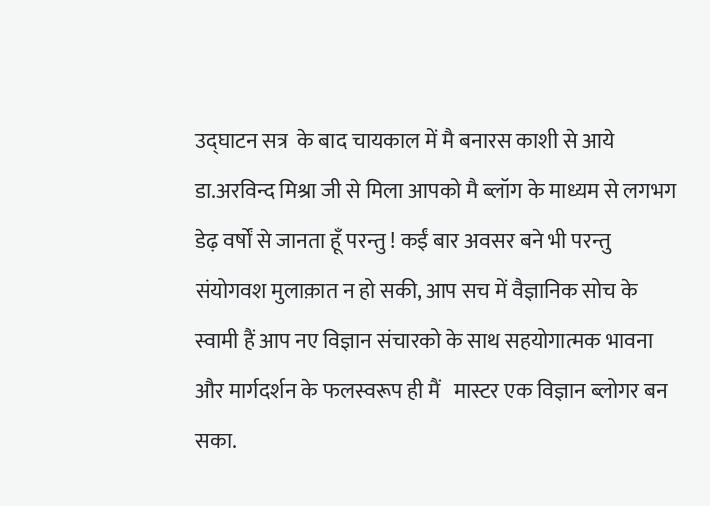उद्घाटन सत्र  के बाद चायकाल में मै बनारस काशी से आये डा.अरविन्द मिश्रा जी से मिला आपको मै ब्लॉग के माध्यम से लगभग डेढ़ वर्षों से जानता हूँ परन्तु ! कईं बार अवसर बने भी परन्तु संयोगवश मुलाक़ात न हो सकी, आप सच में वैज्ञानिक सोच के स्वामी हैं आप नए विज्ञान संचारको के साथ सहयोगात्मक भावना और मार्गदर्शन के फलस्वरूप ही मैं   मास्टर एक विज्ञान ब्लोगर बन सका.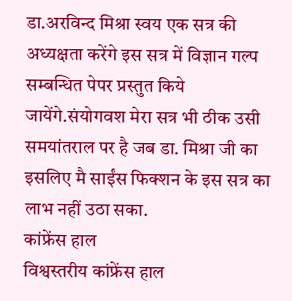डा.अरविन्द मिश्रा स्वय एक सत्र की अध्यक्षता करेंगे इस सत्र में विज्ञान गल्प सम्बन्धित पेपर प्रस्तुत किये जायेंगे.संयोगवश मेरा सत्र भी ठीक उसी समयांतराल पर है जब डा. मिश्रा जी का इसलिए मै साईंस फिक्शन के इस सत्र का लाभ नहीं उठा सका.
कांफ्रेंस हाल
विश्वस्तरीय कांफ्रेंस हाल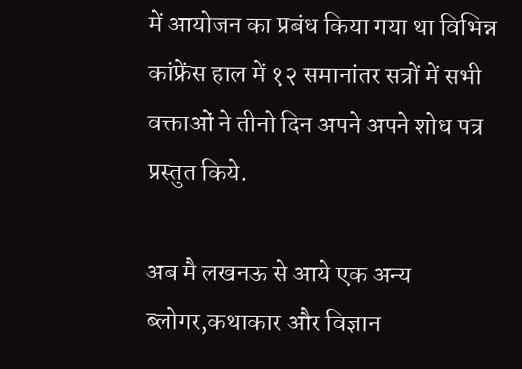में आयोजन का प्रबंध किया गया था विभिन्न कांफ्रेंस हाल में १२ समानांतर सत्रों में सभी वक्ताओं ने तीनो दिन अपने अपने शोध पत्र प्रस्तुत किये.

अब मै लखनऊ से आये एक अन्य ब्लोगर,कथाकार और विज्ञान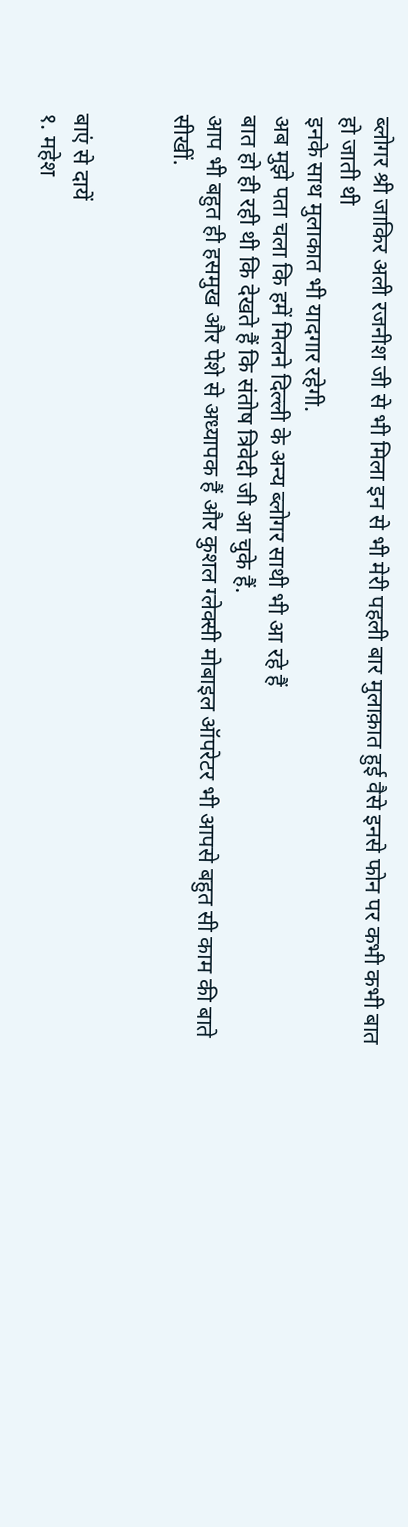ब्लोगर श्री जाकिर अली रजनीश जी से भी मिला इन से भी मेरी पहली बार मुलाक़ात हुई वैसे इनसे फोन पर कभी कभी बात हो जाती थी
इनके साथ मुलाकात भी यादगार रहेगी.
अब मुझे पता चला कि हमें मिलने दिल्ली के अन्य ब्लोगर साथी भी आ रहे हैं
बात हो ही रही थी कि देखते हैं कि संतोष त्रिवेदी जी आ चुके हैं.
आप भी बहुत ही हसमुख और पेशे से अध्यापक हैं और कुशल ग्लेक्सी मोबाइल ऑपरेटर भी आपसे बहुत सी काम की बाते सीखीं.


बाएं से दायें
१. महेश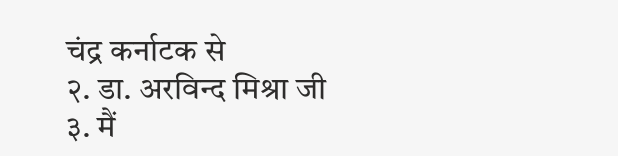चंद्र कर्नाटक से
२. डा. अरविन्द मिश्रा जी
३. मैं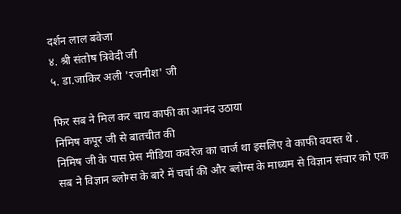दर्शन लाल बवेजा
४. श्री संतोष त्रिवेदी जी
५. डा.जाकिर अली 'रजनीश' जी

फिर सब ने मिल कर चाय काफी का आनंद उठाया
निमिष कपूर जी से बातचीत की
निमिष जी के पास प्रेस मीडिया कवरेज का चार्ज था इसलिए वे काफी वयस्त थे .
सब ने विज्ञान ब्लोग्स के बारे में चर्चा की और ब्लोग्स के माध्यम से विज्ञान संचार को एक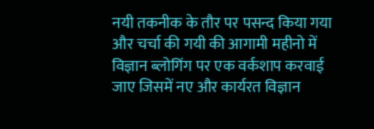नयी तकनीक के तौर पर पसन्द किया गया और चर्चा की गयी की आगामी महीनो में विज्ञान ब्लोगिंग पर एक वर्कशाप करवाई जाए जिसमें नए और कार्यरत विज्ञान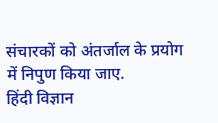संचारकों को अंतर्जाल के प्रयोग में निपुण किया जाए.
हिंदी विज्ञान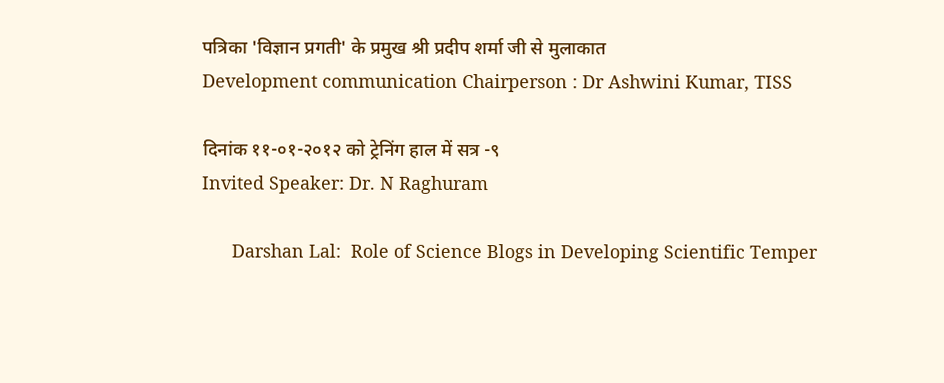पत्रिका 'विज्ञान प्रगती' के प्रमुख श्री प्रदीप शर्मा जी से मुलाकात
Development communication Chairperson : Dr Ashwini Kumar, TISS

दिनांक ११-०१-२०१२ को ट्रेनिंग हाल में सत्र -९
Invited Speaker: Dr. N Raghuram

      Darshan Lal:  Role of Science Blogs in Developing Scientific Temper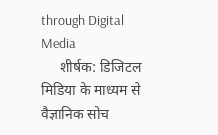through Digital Media
     शीर्षक: डिजिटल मिडिया के माध्यम से वैज्ञानिक सोच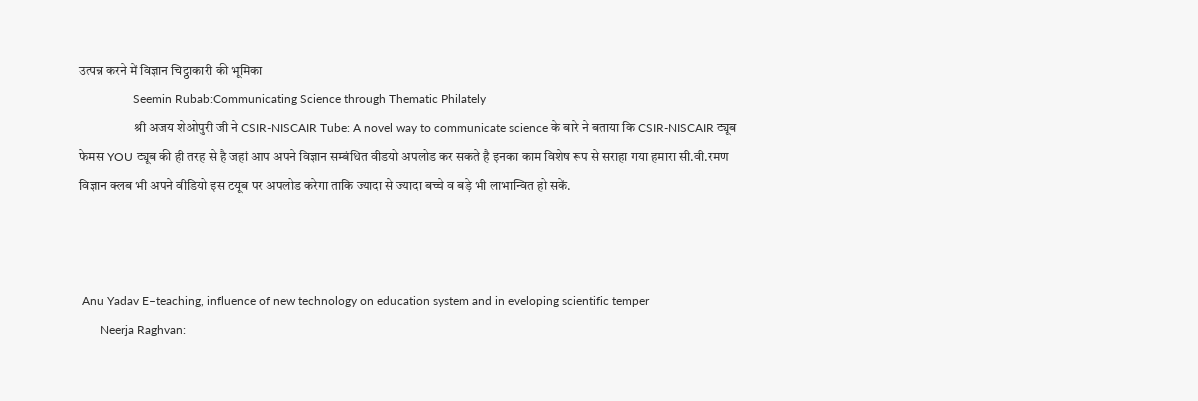उत्पन्न करने में विज्ञान चिट्ठाकारी की भूमिका
                  Seemin Rubab:Communicating Science through Thematic Philately
                     श्री अजय शेओपुरी जी ने CSIR-NISCAIR Tube: A novel way to communicate science के बारे ने बताया कि CSIR-NISCAIR ट्यूब फेमस YOU ट्यूब की ही तरह से है जहां आप अपने विज्ञान सम्बंधित वीडयो अपलोड कर सकते है इनका काम विशेष रूप से सराहा गया हमारा सी.वी.रमण विज्ञान क्लब भी अपने वीडियो इस टयूब पर अपलोड करेगा ताकि ज्यादा से ज्यादा बच्चे व बड़े भी लाभान्वित हो सकें.



 Anu Yadav E–teaching, influence of new technology on education system and in eveloping scientific temper
       Neerja Raghvan: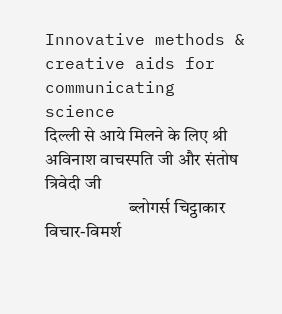Innovative methods & creative aids for communicating science
दिल्ली से आये मिलने के लिए श्री अविनाश वाचस्पति जी और संतोष त्रिवेदी जी
                        ब्लोगर्स चिट्ठाकार विचार-विमर्श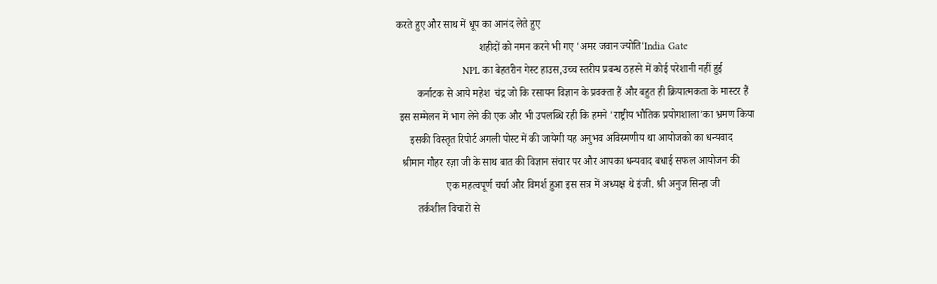करते हुए और साथ में धूप का आनंद लेते हुए
                                शहीदों को नमन करने भी गए 'अमर जवान ज्योति'India Gate
                      NPL का बेहतरीन गेस्ट हाउस,उच्च स्तरीय प्रबन्ध ठहरने में कोई परेशानी नहीं हुई
        कर्नाटक से आये महेश  चंद्र जो कि रसायन विज्ञान के प्रवक्ता हैं और बहुत ही क्रियात्मकता के मास्टर हैं
 इस सम्मेलन में भाग लेने की एक और भी उपलब्धि रही कि हमने 'राष्ट्रीय भौतिक प्रयोगशाला'का भ्रमण किया
     इसकी विस्तृत रिपोर्ट अगली पोस्ट में की जायेगी यह अनुभव अविस्मणीय था आयोजको का धन्यवाद
  श्रीमान गौहर रज़ा जी के साथ बात की विज्ञान संचार पर और आपका धन्यवाद बधाई सफल आयोजन की
                   एक महत्वपूर्ण चर्चा और विमर्श हुआ इस सत्र में अध्यक्ष थे इंजी. श्री अनुज सिन्हा जी
        तर्कशील विचारों से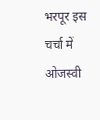भरपूर इस चर्चा में ओजस्वी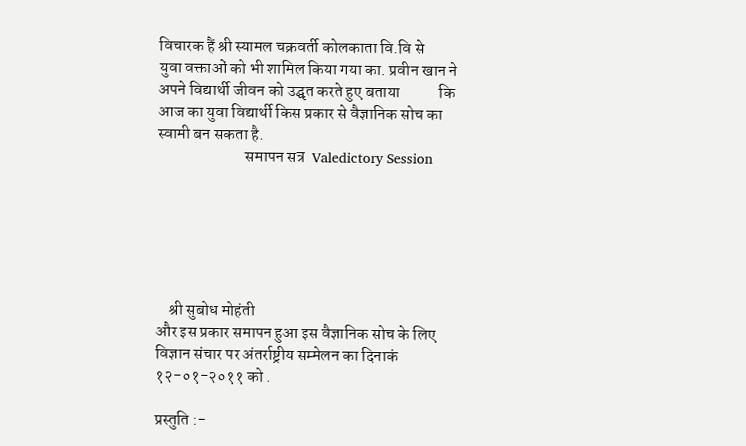विचारक हैं श्री स्यामल चक्रवर्ती कोलकाता वि.वि से
युवा वक्ताओं को भी शामिल किया गया का. प्रवीन खान ने अपने विद्यार्थी जीवन को उद्घृत करते हुए बताया            कि आज का युवा विद्यार्थी किस प्रकार से वैज्ञानिक सोच का स्वामी बन सकता है.
                           समापन सत्र  Valedictory Session






    श्री सुबोध मोहंती
और इस प्रकार समापन हुआ इस वैज्ञानिक सोच के लिए विज्ञान संचार पर अंतर्राष्ट्रीय सम्मेलन का दिनाकं १२-०१-२०११ को .

प्रस्तुति :-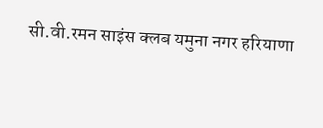सी.वी.रमन साइंस क्लब यमुना नगर हरियाणा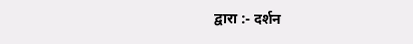द्वारा :- दर्शन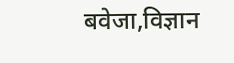बवेजा,विज्ञान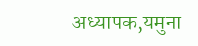अध्यापक,यमुना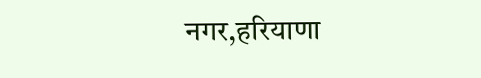नगर,हरियाणा